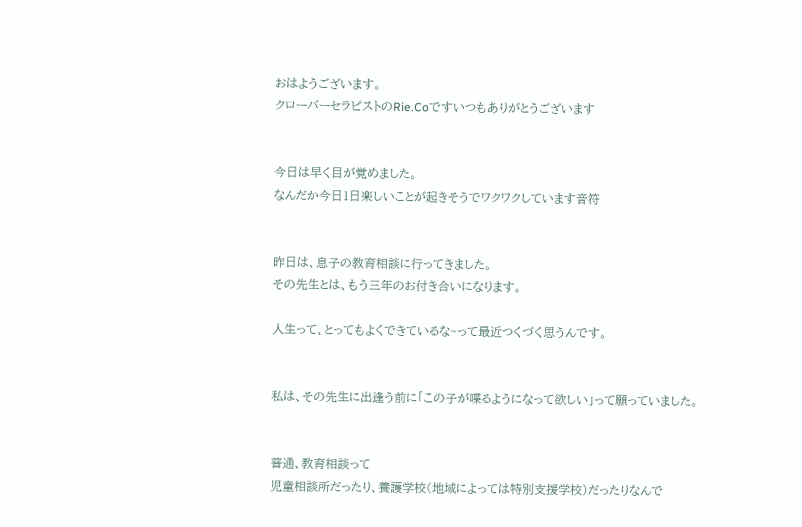おはようございます。
クローバーセラピストのRie.Coですいつもありがとうございます


今日は早く目が覚めました。
なんだか今日1日楽しいことが起きそうでワクワクしています音符


昨日は、息子の教育相談に行ってきました。
その先生とは、もう三年のお付き合いになります。

人生って、とってもよくできているな~って最近つくづく思うんです。


私は、その先生に出逢う前に「この子が喋るようになって欲しい」って願っていました。


普通、教育相談って
児童相談所だったり、養護学校(地域によっては特別支援学校)だったりなんで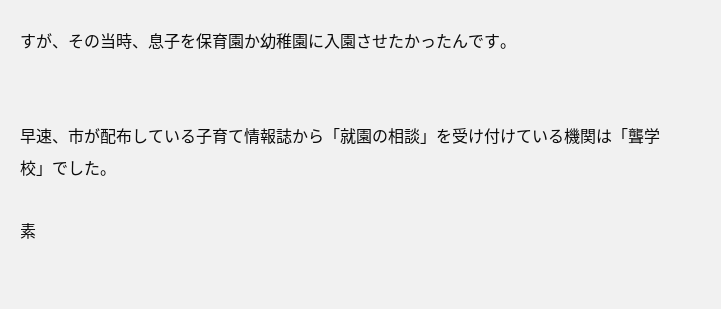すが、その当時、息子を保育園か幼稚園に入園させたかったんです。


早速、市が配布している子育て情報誌から「就園の相談」を受け付けている機関は「聾学校」でした。

素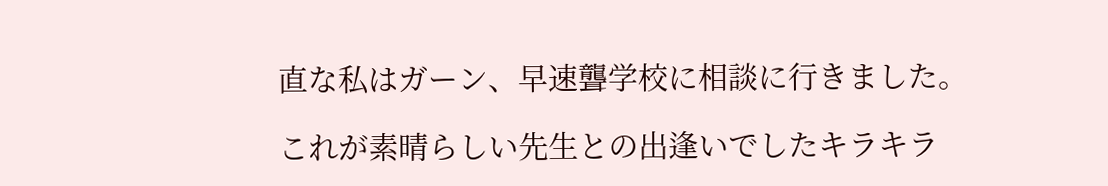直な私はガーン、早速聾学校に相談に行きました。

これが素晴らしい先生との出逢いでしたキラキラ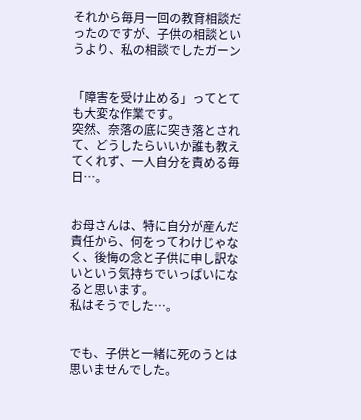それから毎月一回の教育相談だったのですが、子供の相談というより、私の相談でしたガーン


「障害を受け止める」ってとても大変な作業です。
突然、奈落の底に突き落とされて、どうしたらいいか誰も教えてくれず、一人自分を責める毎日…。


お母さんは、特に自分が産んだ責任から、何をってわけじゃなく、後悔の念と子供に申し訳ないという気持ちでいっぱいになると思います。
私はそうでした…。


でも、子供と一緒に死のうとは思いませんでした。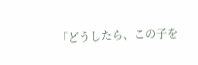「どうしたら、この子を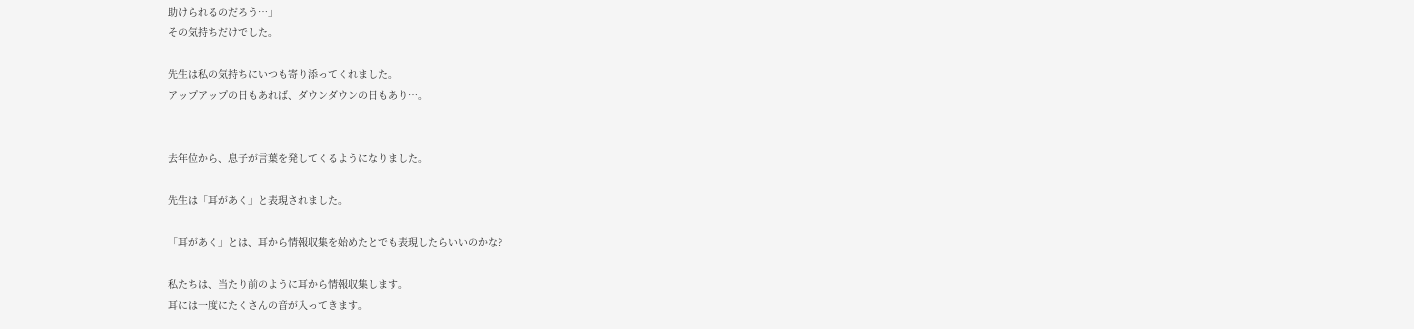助けられるのだろう…」
その気持ちだけでした。

先生は私の気持ちにいつも寄り添ってくれました。
アップアップの日もあれば、ダウンダウンの日もあり…。


去年位から、息子が言葉を発してくるようになりました。

先生は「耳があく」と表現されました。

「耳があく」とは、耳から情報収集を始めたとでも表現したらいいのかな?

私たちは、当たり前のように耳から情報収集します。
耳には一度にたくさんの音が入ってきます。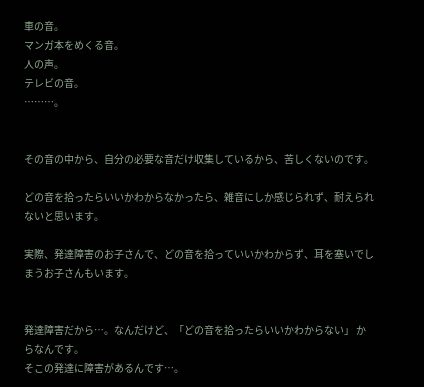車の音。
マンガ本をめくる音。
人の声。
テレビの音。
………。


その音の中から、自分の必要な音だけ収集しているから、苦しくないのです。

どの音を拾ったらいいかわからなかったら、雑音にしか感じられず、耐えられないと思います。

実際、発達障害のお子さんで、どの音を拾っていいかわからず、耳を塞いでしまうお子さんもいます。


発達障害だから…。なんだけど、「どの音を拾ったらいいかわからない」 からなんです。
そこの発達に障害があるんです…。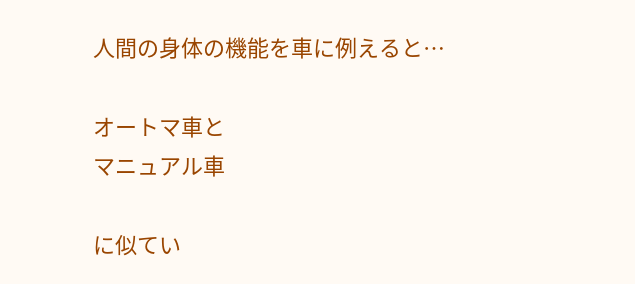人間の身体の機能を車に例えると…

オートマ車と
マニュアル車

に似てい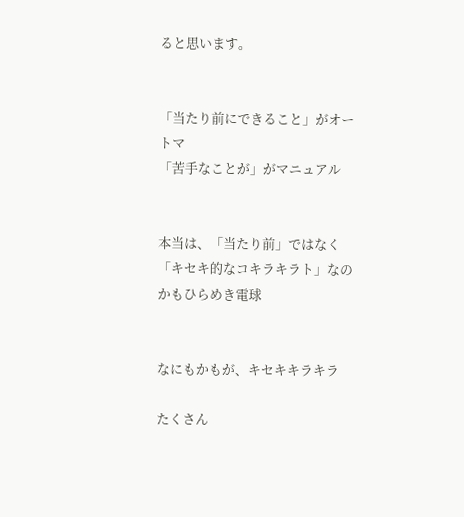ると思います。


「当たり前にできること」がオートマ
「苦手なことが」がマニュアル


本当は、「当たり前」ではなく
「キセキ的なコキラキラト」なのかもひらめき電球


なにもかもが、キセキキラキラ

たくさん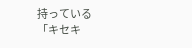持っている
「キセキ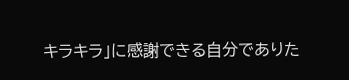キラキラ」に感謝できる自分でありた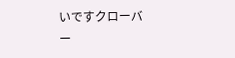いですクローバー